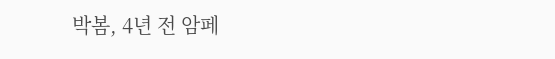박봄, 4년 전 암페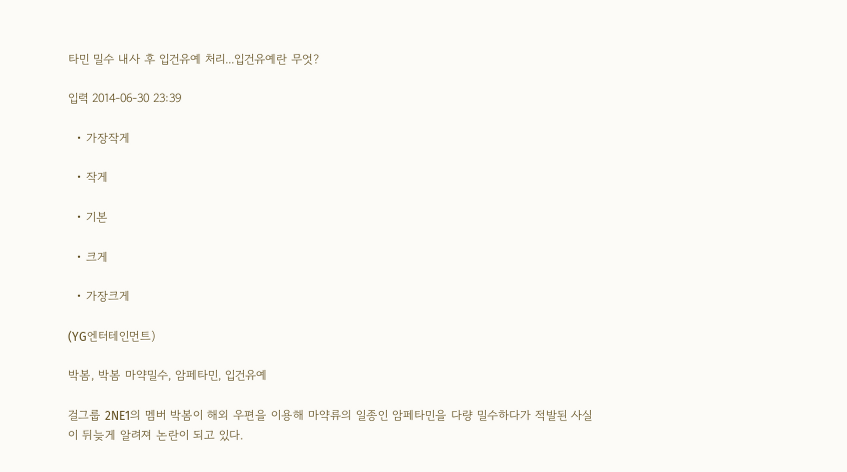타민 밀수 내사 후 입건유예 처리...입건유예란 무엇?

입력 2014-06-30 23:39

  • 가장작게

  • 작게

  • 기본

  • 크게

  • 가장크게

(YG엔터테인먼트)

박봄, 박봄 마약밀수, 암페타민, 입건유예

걸그룹 2NE1의 멤버 박봄이 해외 우편을 이용해 마약류의 일종인 암페타민을 다량 밀수하다가 적발된 사실이 뒤늦게 알려져 논란이 되고 있다.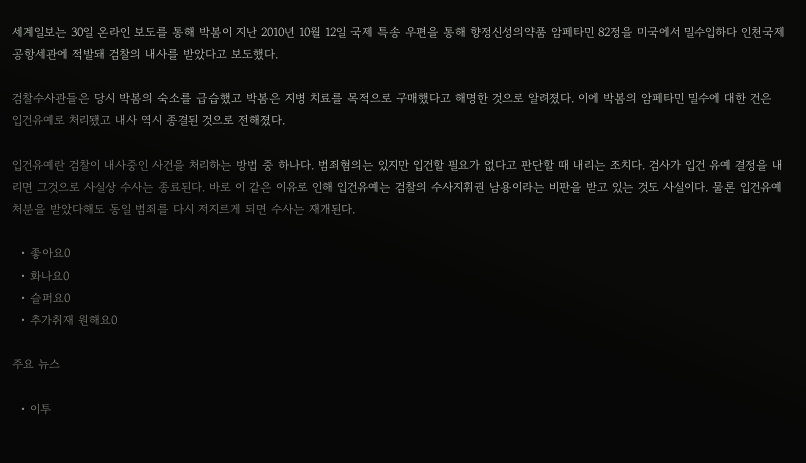세계일보는 30일 온라인 보도를 통해 박봄이 지난 2010년 10월 12일 국제 특송 우편을 통해 향정신성의약품 암페타민 82정을 미국에서 밀수입하다 인천국제공항세관에 적발돼 검찰의 내사를 받았다고 보도했다.

검찰수사관들은 당시 박봄의 숙소를 급습했고 박봄은 지병 치료를 목적으로 구매했다고 해명한 것으로 알려졌다. 이에 박봄의 암페타민 밀수에 대한 건은 입건유예로 처리됐고 내사 역시 종결된 것으로 전해졌다.

입건유예란 검찰이 내사중인 사건을 처리하는 방법 중 하나다. 범죄혐의는 있지만 입건할 필요가 없다고 판단할 때 내리는 조치다. 검사가 입건 유예 결정을 내리면 그것으로 사실상 수사는 종료된다. 바로 이 같은 이유로 인해 입건유예는 검찰의 수사지휘권 남용이라는 비판을 받고 있는 것도 사실이다. 물론 입건유예 처분을 받았다해도 동일 범죄를 다시 저지르게 되면 수사는 재개된다.

  • 좋아요0
  • 화나요0
  • 슬퍼요0
  • 추가취재 원해요0

주요 뉴스

  • 이투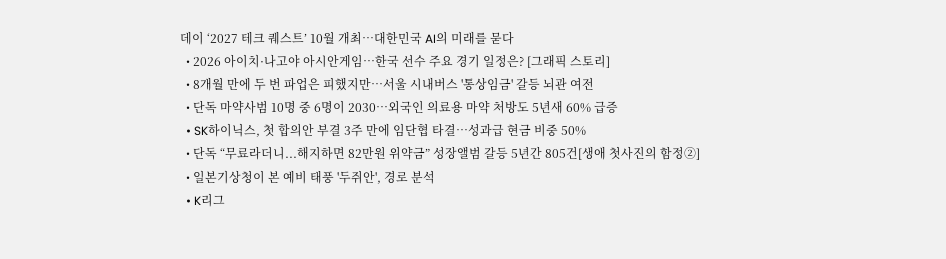데이 ‘2027 테크 퀘스트’ 10월 개최⋯대한민국 AI의 미래를 묻다
  • 2026 아이치·나고야 아시안게임…한국 선수 주요 경기 일정은? [그래픽 스토리]
  • 8개월 만에 두 번 파업은 피했지만…서울 시내버스 '통상임금' 갈등 뇌관 여전
  • 단독 마약사범 10명 중 6명이 2030…외국인 의료용 마약 처방도 5년새 60% 급증
  • SK하이닉스, 첫 합의안 부결 3주 만에 임단협 타결⋯성과급 현금 비중 50%
  • 단독 “무료라더니...해지하면 82만원 위약금” 성장앨범 갈등 5년간 805건[생애 첫사진의 함정②]
  • 일본기상청이 본 예비 태풍 '두쥐안', 경로 분석
  • K리그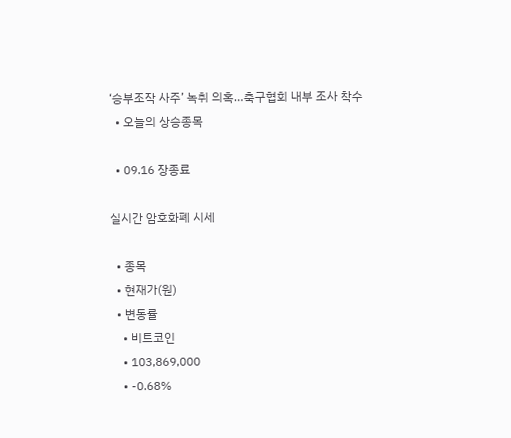‘승부조작 사주’ 녹취 의혹…축구협회 내부 조사 착수
  • 오늘의 상승종목

  • 09.16 장종료

실시간 암호화폐 시세

  • 종목
  • 현재가(원)
  • 변동률
    • 비트코인
    • 103,869,000
    • -0.68%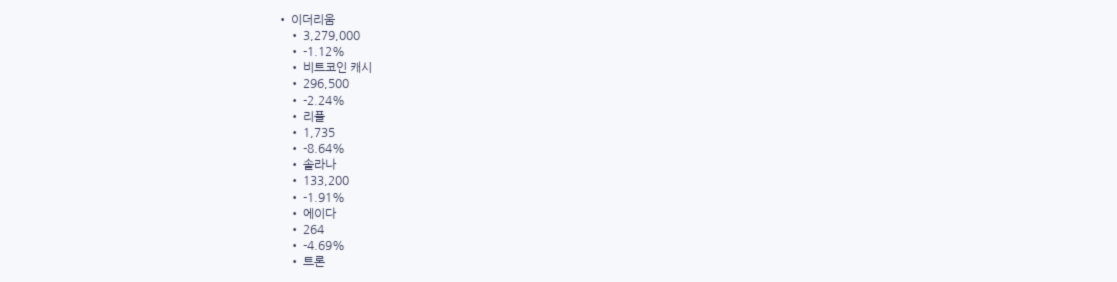• 이더리움
    • 3,279,000
    • -1.12%
    • 비트코인 캐시
    • 296,500
    • -2.24%
    • 리플
    • 1,735
    • -8.64%
    • 솔라나
    • 133,200
    • -1.91%
    • 에이다
    • 264
    • -4.69%
    • 트론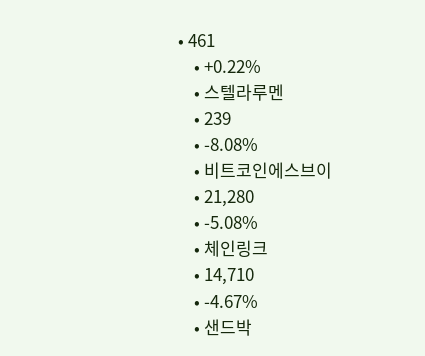• 461
    • +0.22%
    • 스텔라루멘
    • 239
    • -8.08%
    • 비트코인에스브이
    • 21,280
    • -5.08%
    • 체인링크
    • 14,710
    • -4.67%
    • 샌드박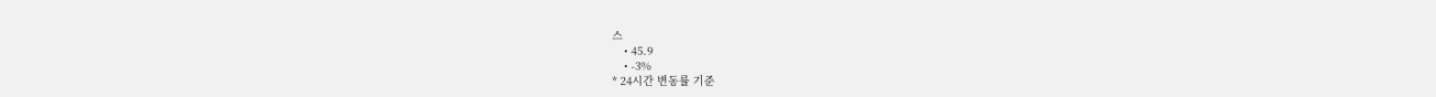스
    • 45.9
    • -3%
* 24시간 변동률 기준